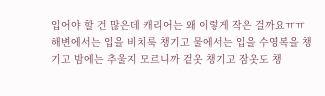입어야 할 건 많은데 캐리어는 왜 이렇게 작은 걸까요ㅠㅠ 해변에서는 입을 비치룩 챙기고 물에서는 입을 수영복을 챙기고 밤에는 추울지 모르니까 겉옷 챙기고 잠옷도 챙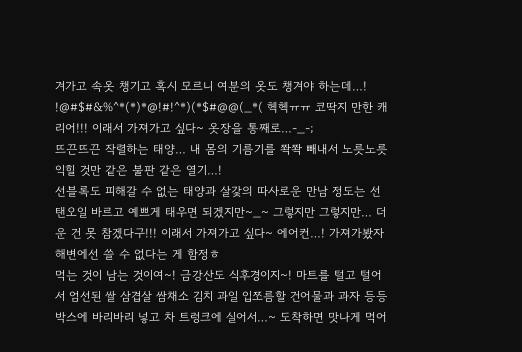겨가고 속옷 챙기고 혹시 모르니 여분의 옷도 챙겨야 하는데…!
!@#$#&%^*(*)*@!#!^*)(*$#@@(_*( 헥헥ㅠㅠ 코딱지 만한 캐리어!!! 이래서 가져가고 싶다~ 옷장을 통째로…-_-;
뜨끈뜨끈 작렬하는 태양… 내 몸의 기름기를 쫙쫙 빼내서 노릇노릇 익힐 것만 같은 불판 같은 열기…!
선블록도 피해갈 수 없는 태양과 살갗의 따사로운 만남 정도는 선탠오일 바르고 예쁘게 태우면 되겠지만~_~ 그렇지만 그렇지만… 더운 건 못 참겠다구!!! 이래서 가져가고 싶다~ 에어컨…! 가져가봤자 해변에선 쓸 수 없다는 게 함정ㅎ
먹는 것이 남는 것이여~! 금강산도 식후경이지~! 마트를 털고 털어서 엄선된 쌀 삼겹살 쌈채소 김치 과일 입쪼름할 건어물과 과자 등등 박스에 바리바리 넣고 차 트렁크에 실어서…~ 도착하면 맛나게 먹어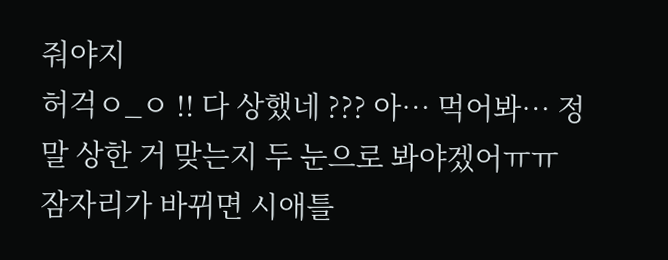줘야지
허걱ㅇ_ㅇ !! 다 상했네 ??? 아… 먹어봐… 정말 상한 거 맞는지 두 눈으로 봐야겠어ㅠㅠ
잠자리가 바뀌면 시애틀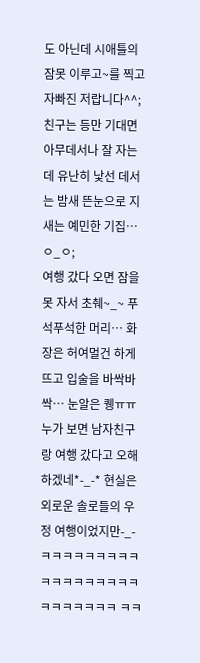도 아닌데 시애틀의 잠못 이루고~를 찍고 자빠진 저랍니다^^; 친구는 등만 기대면 아무데서나 잘 자는데 유난히 낯선 데서는 밤새 뜬눈으로 지새는 예민한 기집…ㅇ_ㅇ;
여행 갔다 오면 잠을 못 자서 초췌~_~ 푸석푸석한 머리… 화장은 허여멀건 하게 뜨고 입술을 바싹바싹… 눈알은 퀭ㅠㅠ 누가 보면 남자친구랑 여행 갔다고 오해하겠네*-_-* 현실은 외로운 솔로들의 우정 여행이었지만-_- ㅋㅋㅋㅋㅋㅋㅋㅋㅋㅋㅋㅋㅋㅋㅋㅋㅋㅋㅋㅋㅋㅋㅋㅋㅋ ㅋㅋ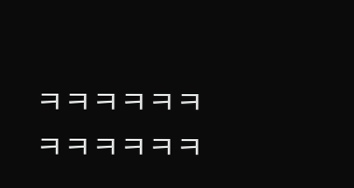ㅋㅋㅋㅋㅋㅋㅋㅋㅋㅋㅋㅋ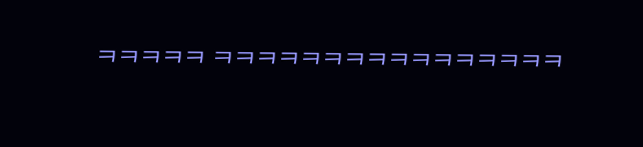ㅋㅋㅋㅋㅋ ㅋㅋㅋㅋㅋㅋㅋㅋㅋㅋㅋㅋㅋㅋㅋㅋ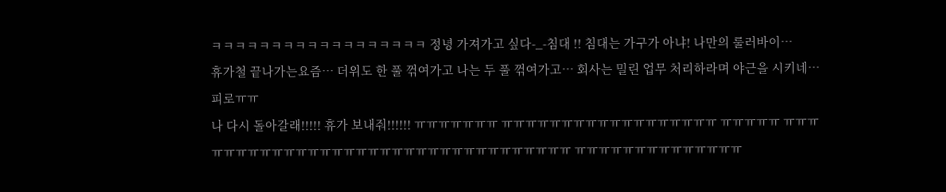ㅋㅋㅋㅋㅋㅋㅋㅋㅋㅋㅋㅋㅋㅋㅋㅋㅋㅋ 정녕 가져가고 싶다-_-침대 !! 침대는 가구가 아냐! 나만의 룰러바이…
휴가철 끝나가는요즘… 더위도 한 풀 꺾여가고 나는 두 풀 꺾여가고… 회사는 밀린 업무 처리하라며 야근을 시키네… 피로ㅠㅠ
나 다시 돌아갈래!!!!! 휴가 보내줘!!!!!! ㅠㅠㅠㅠㅠㅠㅠ ㅠㅠㅠㅠㅠㅠㅠㅠㅠㅠㅠㅠㅠㅠㅠㅠㅠㅠ ㅠㅠㅠㅠㅠ ㅠㅠㅠㅠㅠㅠㅠㅠㅠㅠㅠㅠㅠㅠㅠㅠㅠㅠㅠㅠㅠㅠㅠㅠㅠㅠㅠㅠㅠㅠㅠㅠㅠ ㅠㅠㅠㅠㅠㅠㅠㅠㅠㅠㅠㅠㅠㅠ